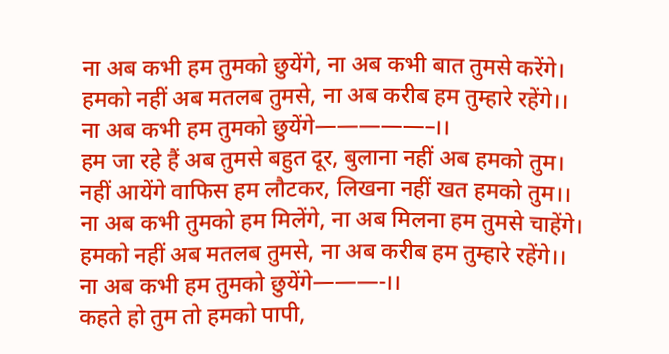ना अब कभी हम तुमको छुयेंगे, ना अब कभी बात तुमसे करेंगे।
हमको नहीं अब मतलब तुमसे, ना अब करीब हम तुम्हारे रहेंगे।।
ना अब कभी हम तुमको छुयेंगे—————–।।
हम जा रहे हैं अब तुमसे बहुत दूर, बुलाना नहीं अब हमको तुम।
नहीं आयेंगे वाफिस हम लौटकर, लिखना नहीं खत हमको तुम।।
ना अब कभी तुमको हम मिलेंगे, ना अब मिलना हम तुमसे चाहेंगे।
हमको नहीं अब मतलब तुमसे, ना अब करीब हम तुम्हारे रहेंगे।।
ना अब कभी हम तुमको छुयेंगे———-।।
कहते हो तुम तो हमको पापी,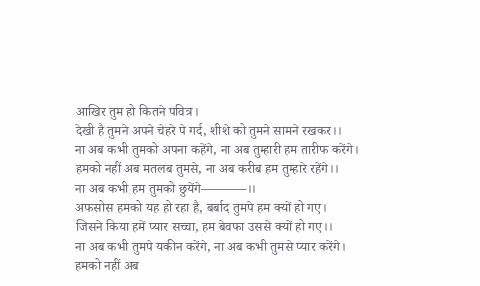आखिर तुम हो कितने पवित्र।
देखी है तुमने अपने चेहरे पे गर्द, शीशे को तुमने सामने रखकर।।
ना अब कभी तुमको अपना कहेंगे, ना अब तुम्हारी हम तारीफ करेंगे।
हमको नहीं अब मतलब तुमसे, ना अब करीब हम तुम्हारे रहेंगे।।
ना अब कभी हम तुमको छुयेंगे———–।।
अफसोस हमको यह हो रहा है, बर्बाद तुमपे हम क्यों हो गए।
जिसने किया हमें प्यार सच्चा, हम बेवफा उससे क्यों हो गए।।
ना अब कभी तुमपे यकीन करेंगे, ना अब कभी तुमसे प्यार करेंगे।
हमको नहीं अब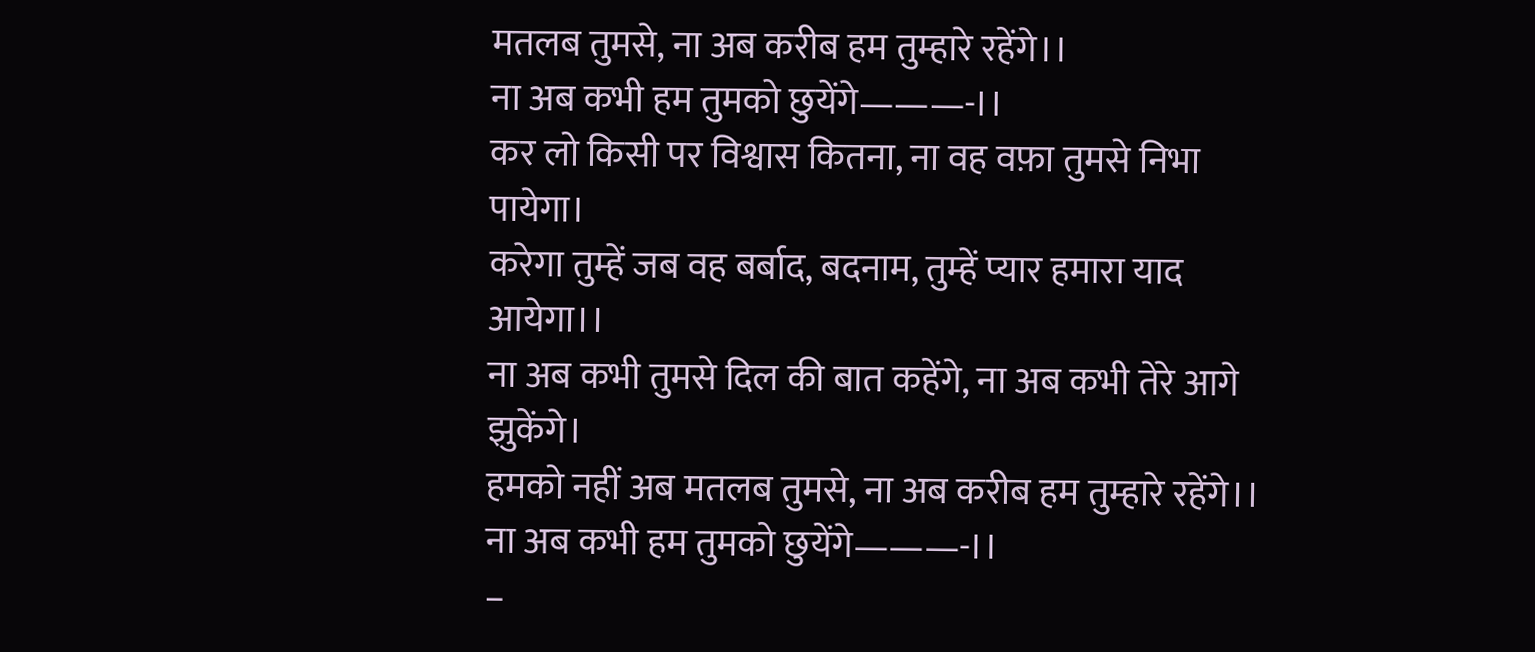मतलब तुमसे, ना अब करीब हम तुम्हारे रहेंगे।।
ना अब कभी हम तुमको छुयेंगे———-।।
कर लो किसी पर विश्वास कितना, ना वह वफ़ा तुमसे निभा पायेगा।
करेगा तुम्हें जब वह बर्बाद, बदनाम, तुम्हें प्यार हमारा याद आयेगा।।
ना अब कभी तुमसे दिल की बात कहेंगे, ना अब कभी तेरे आगे झुकेंगे।
हमको नहीं अब मतलब तुमसे, ना अब करीब हम तुम्हारे रहेंगे।।
ना अब कभी हम तुमको छुयेंगे———-।।
–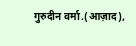गुरुदीन वर्मा.(आज़ाद),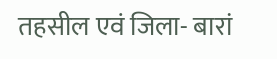तहसील एवं जिला- बारां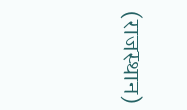(राजस्थान)